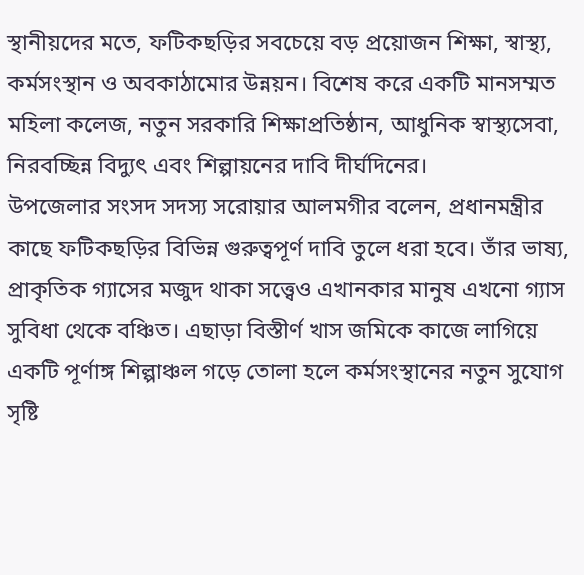স্থানীয়দের মতে, ফটিকছড়ির সবচেয়ে বড় প্রয়োজন শিক্ষা, স্বাস্থ্য, কর্মসংস্থান ও অবকাঠামোর উন্নয়ন। বিশেষ করে একটি মানসম্মত মহিলা কলেজ, নতুন সরকারি শিক্ষাপ্রতিষ্ঠান, আধুনিক স্বাস্থ্যসেবা, নিরবচ্ছিন্ন বিদ্যুৎ এবং শিল্পায়নের দাবি দীর্ঘদিনের।
উপজেলার সংসদ সদস্য সরোয়ার আলমগীর বলেন, প্রধানমন্ত্রীর কাছে ফটিকছড়ির বিভিন্ন গুরুত্বপূর্ণ দাবি তুলে ধরা হবে। তাঁর ভাষ্য, প্রাকৃতিক গ্যাসের মজুদ থাকা সত্ত্বেও এখানকার মানুষ এখনো গ্যাস সুবিধা থেকে বঞ্চিত। এছাড়া বিস্তীর্ণ খাস জমিকে কাজে লাগিয়ে একটি পূর্ণাঙ্গ শিল্পাঞ্চল গড়ে তোলা হলে কর্মসংস্থানের নতুন সুযোগ সৃষ্টি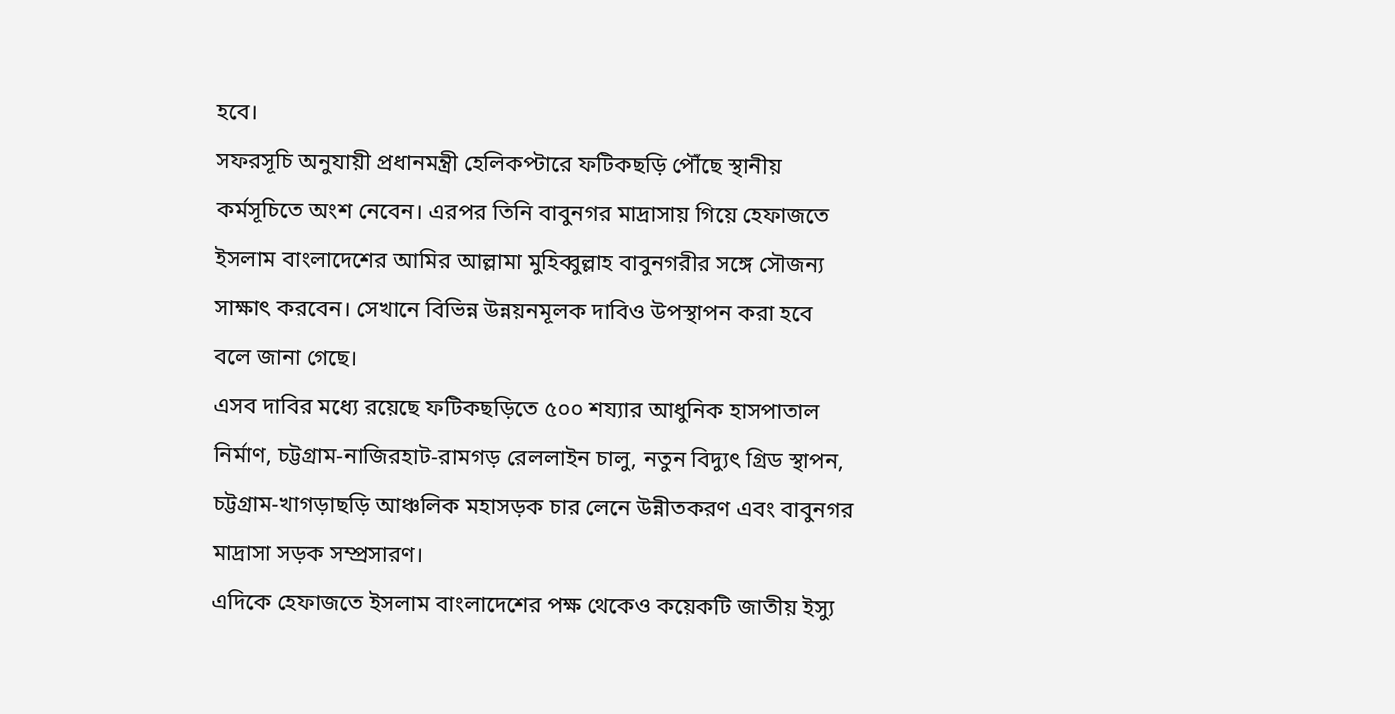হবে।
সফরসূচি অনুযায়ী প্রধানমন্ত্রী হেলিকপ্টারে ফটিকছড়ি পৌঁছে স্থানীয় কর্মসূচিতে অংশ নেবেন। এরপর তিনি বাবুনগর মাদ্রাসায় গিয়ে হেফাজতে ইসলাম বাংলাদেশের আমির আল্লামা মুহিব্বুল্লাহ বাবুনগরীর সঙ্গে সৌজন্য সাক্ষাৎ করবেন। সেখানে বিভিন্ন উন্নয়নমূলক দাবিও উপস্থাপন করা হবে বলে জানা গেছে।
এসব দাবির মধ্যে রয়েছে ফটিকছড়িতে ৫০০ শয্যার আধুনিক হাসপাতাল নির্মাণ, চট্টগ্রাম-নাজিরহাট-রামগড় রেললাইন চালু, নতুন বিদ্যুৎ গ্রিড স্থাপন, চট্টগ্রাম-খাগড়াছড়ি আঞ্চলিক মহাসড়ক চার লেনে উন্নীতকরণ এবং বাবুনগর মাদ্রাসা সড়ক সম্প্রসারণ।
এদিকে হেফাজতে ইসলাম বাংলাদেশের পক্ষ থেকেও কয়েকটি জাতীয় ইস্যু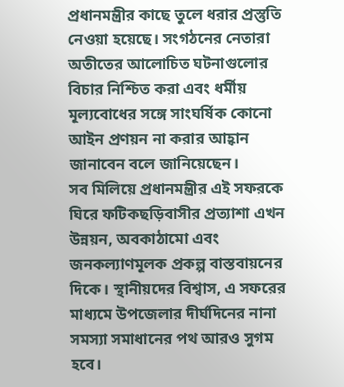প্রধানমন্ত্রীর কাছে তুলে ধরার প্রস্তুতি নেওয়া হয়েছে। সংগঠনের নেতারা অতীতের আলোচিত ঘটনাগুলোর বিচার নিশ্চিত করা এবং ধর্মীয় মূল্যবোধের সঙ্গে সাংঘর্ষিক কোনো আইন প্রণয়ন না করার আহ্বান জানাবেন বলে জানিয়েছেন।
সব মিলিয়ে প্রধানমন্ত্রীর এই সফরকে ঘিরে ফটিকছড়িবাসীর প্রত্যাশা এখন উন্নয়ন, অবকাঠামো এবং জনকল্যাণমূলক প্রকল্প বাস্তবায়নের দিকে। স্থানীয়দের বিশ্বাস, এ সফরের মাধ্যমে উপজেলার দীর্ঘদিনের নানা সমস্যা সমাধানের পথ আরও সুগম হবে।